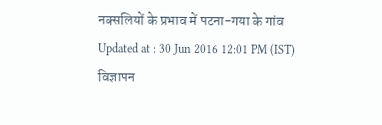नक्सलियों के प्रभाव में पटना-गया के गांव
Updated at : 30 Jun 2016 12:01 PM (IST)
विज्ञापन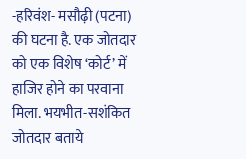-हरिवंश- मसौढ़ी (पटना) की घटना है. एक जोतदार को एक विशेष ‘कोर्ट’ में हाजिर होने का परवाना मिला. भयभीत-सशंकित जोतदार बताये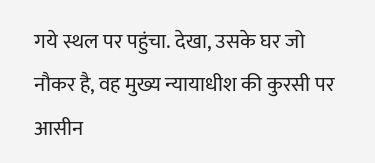गये स्थल पर पहुंचा. देखा, उसके घर जो नौकर है, वह मुख्य न्यायाधीश की कुरसी पर आसीन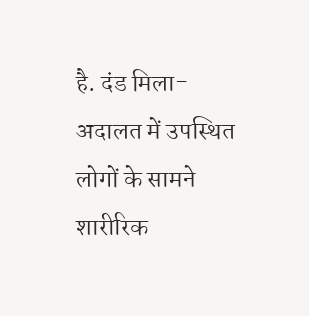है. दंड मिला- अदालत में उपस्थित लोगों के सामने शारीरिक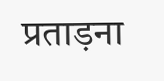प्रताड़ना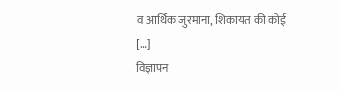व आर्थिक जुरमाना, शिकायत की कोई […]
विज्ञापन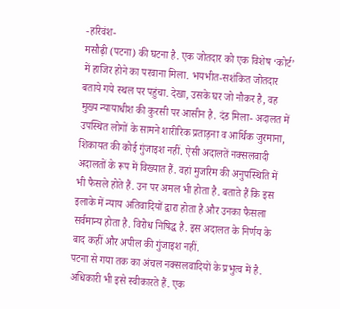-हरिवंश-
मसौढ़ी (पटना) की घटना है. एक जोतदार को एक विशेष ‘कोर्ट’ में हाजिर होने का परवाना मिला. भयभीत-सशंकित जोतदार बताये गये स्थल पर पहुंचा. देखा, उसके घर जो नौकर है, वह मुख्य न्यायाधीश की कुरसी पर आसीन है. दंड मिला- अदालत में उपस्थित लोगों के सामने शारीरिक प्रताड़ना व आर्थिक जुरमाना, शिकायत की कोई गुंजाइश नहीं. ऐसी अदालतें नक्सलवादी अदालतों के रूप में विख्यात हैं. वहां मुजरिम की अनुपस्थिति में भी फैसले होते हैं. उन पर अमल भी होता है. बताते हैं कि इस इलाके में न्याय अतिवादियों द्वारा होता है और उनका फैसला सर्वमान्य होता है. विरोध निषिद्ध है. इस अदालत के निर्णय के बाद कहीं और अपील की गुंजाइश नहीं.
पटना से गया तक का अंचल नक्सलवादियों के प्रभुत्व में है. अधिकारी भी इसे स्वीकारते हैं. एक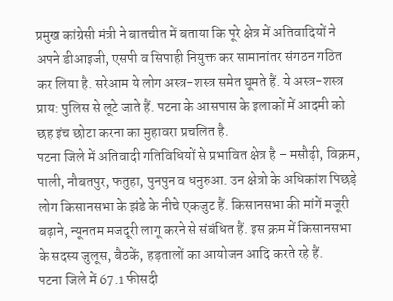प्रमुख कांग्रेसी मंत्री ने बातचीत में बताया कि पूरे क्षेत्र में अतिवादियों ने अपने डीआइजी, एसपी व सिपाही नियुक्त कर सामानांतर संगठन गठित कर लिया है. सरेआम ये लोग अस्त्र-शस्त्र समेत घूमते हैं. ये अस्त्र-शस्त्र प्राय: पुलिस से लूटे जाते हैं. पटना के आसपास के इलाकों में आदमी को छह इंच छोटा करना का मुहावरा प्रचलित है.
पटना जिले में अतिवादी गतिविधियों से प्रभावित क्षेत्र है – मसौढ़ी, विक्रम, पाली, नौबतपुर, फतुहा, पुनपुन व धनुरुआ. उन क्षेत्रो के अधिकांश पिछड़े लोग किसानसभा के झंडे के नीचे एकजुट हैं. किसानसभा की मांगें मजूरी बढ़ाने, न्यूनतम मजदूरी लागू करने से संबंधित हैं. इस क्रम में किसानसभा के सदस्य जुलूस, बैठकें, हड़तालों का आयोजन आदि करते रहे हैं.
पटना जिले में 67.1 फीसदी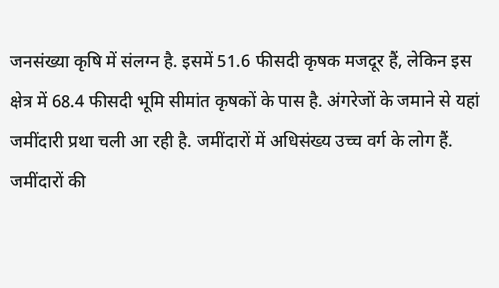जनसंख्या कृषि में संलग्न है. इसमें 51.6 फीसदी कृषक मजदूर हैं, लेकिन इस क्षेत्र में 68.4 फीसदी भूमि सीमांत कृषकों के पास है. अंगरेजों के जमाने से यहां जमींदारी प्रथा चली आ रही है. जमींदारों में अधिसंख्य उच्च वर्ग के लोग हैं. जमींदारों की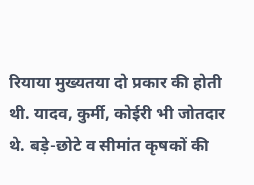रियाया मुख्यतया दो प्रकार की होती थी. यादव, कुर्मी, कोईरी भी जोतदार थे. बड़े-छोटे व सीमांत कृषकों की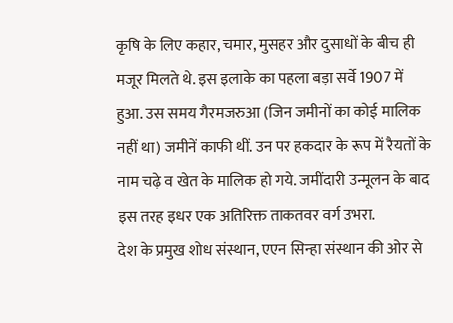कृषि के लिए कहार, चमार, मुसहर और दुसाधों के बीच ही मजूर मिलते थे. इस इलाके का पहला बड़ा सर्वे 1907 में हुआ. उस समय गैरमजरुआ (जिन जमीनों का कोई मालिक नहीं था) जमीनें काफी थीं. उन पर हकदार के रूप में रैयतों के नाम चढ़े व खेत के मालिक हो गये. जमींदारी उन्मूलन के बाद इस तरह इधर एक अतिरिक्त ताकतवर वर्ग उभरा.
देश के प्रमुख शोध संस्थान, एएन सिन्हा संस्थान की ओर से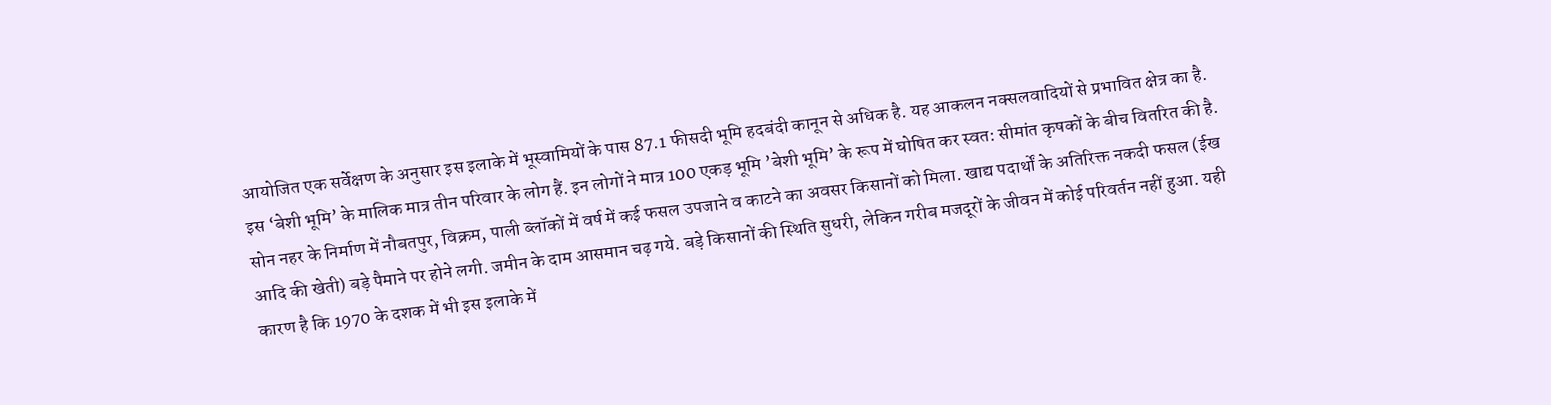आयोजित एक सर्वेक्षण के अनुसार इस इलाके में भूस्वामियों के पास 87.1 फीसदी भूमि हदबंदी कानून से अधिक है. यह आकलन नक्सलवादियों से प्रभावित क्षेत्र का है. इस ‘बेशी भूमि’ के मालिक मात्र तीन परिवार के लोग हैं. इन लोगों ने मात्र 100 एकड़ भूमि ’बेशी भूमि’ के रूप में घोषित कर स्वत: सीमांत कृषकों के बीच वितरित की है.
सोन नहर के निर्माण में नौबतपुर, विक्रम, पाली ब्लॉकों में वर्ष में कई फसल उपजाने व काटने का अवसर किसानों को मिला. खाद्य पदार्थों के अतिरिक्त नकदी फसल (ईख आदि की खेती) बड़े पैमाने पर होने लगी. जमीन के दाम आसमान चढ़ गये. बड़े किसानों की स्थिति सुधरी, लेकिन गरीब मजदूरों के जीवन में कोई परिवर्तन नहीं हुआ. यही कारण है कि 1970 के दशक में भी इस इलाके में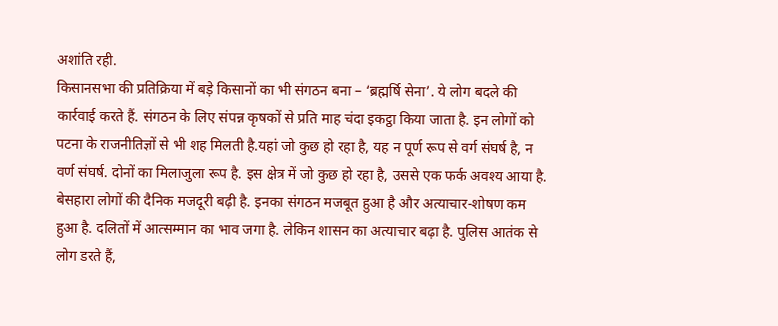अशांति रही.
किसानसभा की प्रतिक्रिया में बड़े किसानों का भी संगठन बना – ‘ब्रह्मर्षि सेना’. ये लोग बदले की कार्रवाई करते हैं. संगठन के लिए संपन्न कृषकों से प्रति माह चंदा इकट्ठा किया जाता है. इन लोगों को पटना के राजनीतिज्ञों से भी शह मिलती है.यहां जो कुछ हो रहा है, यह न पूर्ण रूप से वर्ग संघर्ष है, न वर्ण संघर्ष. दोनों का मिलाजुला रूप है. इस क्षेत्र में जो कुछ हो रहा है, उससे एक फर्क अवश्य आया है. बेसहारा लोगों की दैनिक मजदूरी बढ़ी है. इनका संगठन मजबूत हुआ है और अत्याचार-शोषण कम हुआ है. दलितों में आत्सम्मान का भाव जगा है. लेकिन शासन का अत्याचार बढ़ा है. पुलिस आतंक से लोग डरते हैं,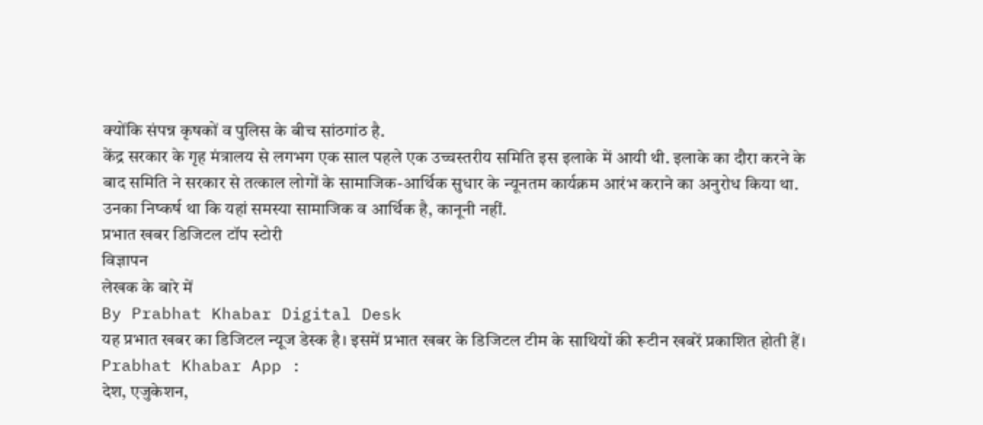क्योंकि संपन्न कृषकों व पुलिस के बीच सांठगांठ है.
केंद्र सरकार के गृह मंत्रालय से लगभग एक साल पहले एक उच्चस्तरीय समिति इस इलाके में आयी थी. इलाके का दौरा करने के बाद समिति ने सरकार से तत्काल लोगों के सामाजिक-आर्थिक सुधार के न्यूनतम कार्यक्रम आरंभ कराने का अनुरोध किया था. उनका निष्कर्ष था कि यहां समस्या सामाजिक व आर्थिक है, कानूनी नहीं.
प्रभात खबर डिजिटल टॉप स्टोरी
विज्ञापन
लेखक के बारे में
By Prabhat Khabar Digital Desk
यह प्रभात खबर का डिजिटल न्यूज डेस्क है। इसमें प्रभात खबर के डिजिटल टीम के साथियों की रूटीन खबरें प्रकाशित होती हैं।
Prabhat Khabar App :
देश, एजुकेशन,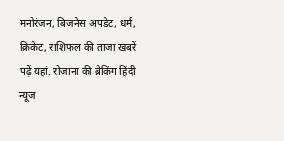मनोरंजन, बिजनेस अपडेट, धर्म, क्रिकेट, राशिफल की ताजा खबरें पढ़ें यहां. रोजाना की ब्रेकिंग हिंदी न्यूज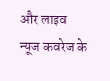और लाइव न्यूज कवरेज के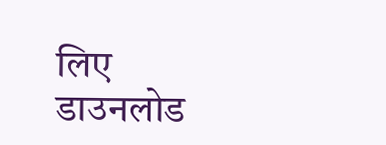लिए डाउनलोड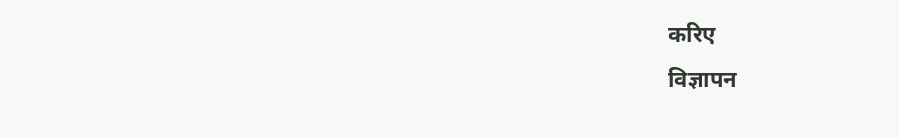करिए
विज्ञापन